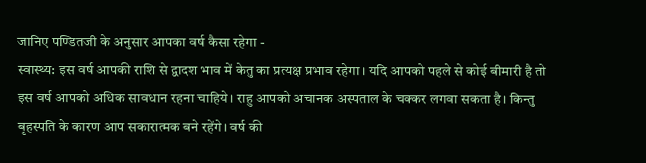जानिए पण्डितजी के अनुसार आपका वर्ष कैसा रहेगा -
स्वास्थ्य: इस वर्ष आपकी राशि से द्वादश भाव में केतु का प्रत्यक्ष प्रभाव रहेगा। यदि आपको पहले से कोई बीमारी है तो इस वर्ष आपको अधिक सावधान रहना चाहिये। राहु आपको अचानक अस्पताल के चक्कर लगवा सकता है। किन्तु बृहस्पति के कारण आप सकारात्मक बने रहेंगे। वर्ष की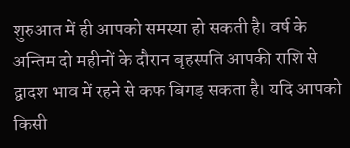शुरुआत में ही आपको समस्या हो सकती है। वर्ष के अन्तिम दो महीनों के दौरान बृहस्पति आपकी राशि से द्वादश भाव में रहने से कफ बिगड़ सकता है। यदि आपको किसी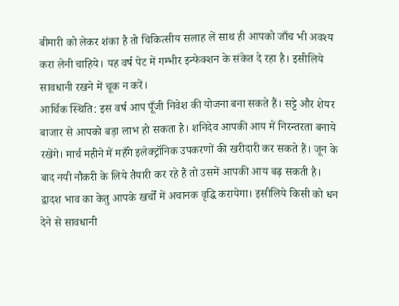बीमारी को लेकर शंका है तो चिकित्सीय सलाह लें साथ ही आपको जाँच भी अवश्य करा लेनी चाहिये। यह वर्ष पेट में गम्भीर इन्फेक्शन के संकेत दे रहा है। इसीलिये सावधानी रखने में चूक न करें।
आर्थिक स्थिति: इस वर्ष आप पूँजी निवेश की योजना बना सकते हैं। सट्टे और शेयर बाजार से आपको बड़ा लाभ हो सकता है। शनिदेव आपकी आय में निरन्तरता बनाये रखेंगे। मार्च महीने में महँगे इलेक्ट्रॉनिक उपकरणों की खरीदारी कर सकते हैं। जून के बाद नयी नौकरी के लिये तैयारी कर रहे हैं तो उसमें आपकी आय बढ़ सकती है। द्वादश भाव का केतु आपके खर्चों में अचानक वृद्धि करायेगा। इसीलिये किसी को धन देने से सावधानी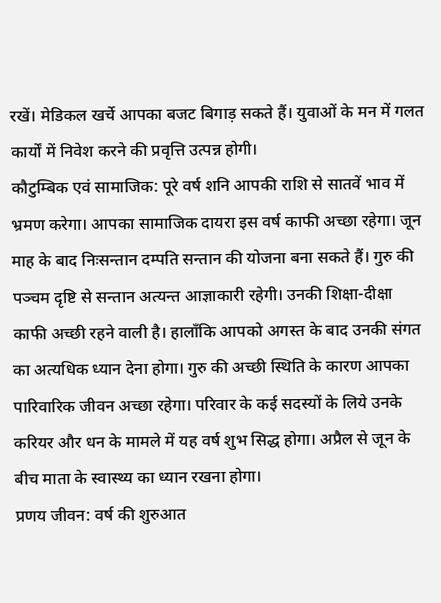रखें। मेडिकल खर्चे आपका बजट बिगाड़ सकते हैं। युवाओं के मन में गलत कार्यों में निवेश करने की प्रवृत्ति उत्पन्न होगी।
कौटुम्बिक एवं सामाजिक: पूरे वर्ष शनि आपकी राशि से सातवें भाव में भ्रमण करेगा। आपका सामाजिक दायरा इस वर्ष काफी अच्छा रहेगा। जून माह के बाद निःसन्तान दम्पति सन्तान की योजना बना सकते हैं। गुरु की पञ्चम दृष्टि से सन्तान अत्यन्त आज्ञाकारी रहेगी। उनकी शिक्षा-दीक्षा काफी अच्छी रहने वाली है। हालाँकि आपको अगस्त के बाद उनकी संगत का अत्यधिक ध्यान देना होगा। गुरु की अच्छी स्थिति के कारण आपका पारिवारिक जीवन अच्छा रहेगा। परिवार के कई सदस्यों के लिये उनके करियर और धन के मामले में यह वर्ष शुभ सिद्ध होगा। अप्रैल से जून के बीच माता के स्वास्थ्य का ध्यान रखना होगा।
प्रणय जीवन: वर्ष की शुरुआत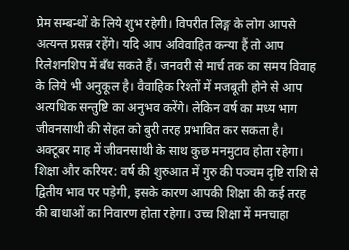प्रेम सम्बन्धों के लिये शुभ रहेगी। विपरीत लिङ्ग के लोग आपसे अत्यन्त प्रसन्न रहेंगे। यदि आप अविवाहित कन्या हैं तो आप रिलेशनशिप में बँध सकते हैं। जनवरी से मार्च तक का समय विवाह के लिये भी अनुकूल है। वैवाहिक रिश्तों में मजबूती होने से आप अत्यधिक सन्तुष्टि का अनुभव करेंगे। लेकिन वर्ष का मध्य भाग जीवनसाथी की सेहत को बुरी तरह प्रभावित कर सकता है। अक्टूबर माह में जीवनसाथी के साथ कुछ मनमुटाव होता रहेगा।
शिक्षा और करियर: वर्ष की शुरुआत में गुरु की पञ्चम दृष्टि राशि से द्वितीय भाव पर पड़ेगी, इसके कारण आपकी शिक्षा की कई तरह की बाधाओं का निवारण होता रहेगा। उच्च शिक्षा में मनचाहा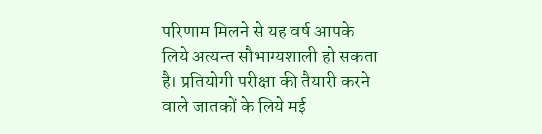परिणाम मिलने से यह वर्ष आपके लिये अत्यन्त सौभाग्यशाली हो सकता है। प्रतियोगी परीक्षा की तैयारी करने वाले जातकों के लिये मई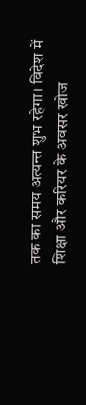तक का समय अत्यन्त शुभ रहेगा। विदेश में शिक्षा और करियर के अवसर खोज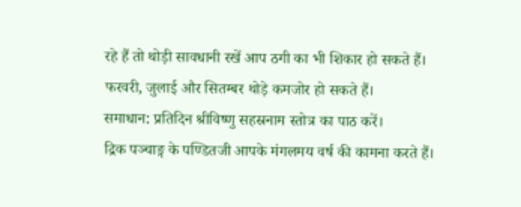रहे हैं तो थोड़ी सावधानी रखें आप ठगी का भी शिकार हो सकते हैं। फरवरी, जुलाई और सितम्बर थोड़े कमजोर हो सकते हैं।
समाधान: प्रतिदिन श्रीविष्णु सहस्रनाम स्तोत्र का पाठ करें।
द्रिक पञ्चाङ्ग के पण्डितजी आपके मंगलमय वर्ष की कामना करते हैं।